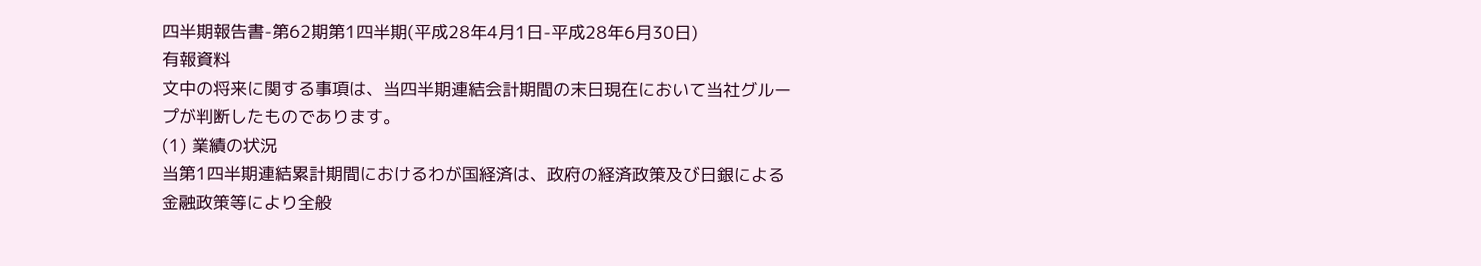四半期報告書-第62期第1四半期(平成28年4月1日-平成28年6月30日)
有報資料
文中の将来に関する事項は、当四半期連結会計期間の末日現在において当社グループが判断したものであります。
(1) 業績の状況
当第1四半期連結累計期間におけるわが国経済は、政府の経済政策及び日銀による金融政策等により全般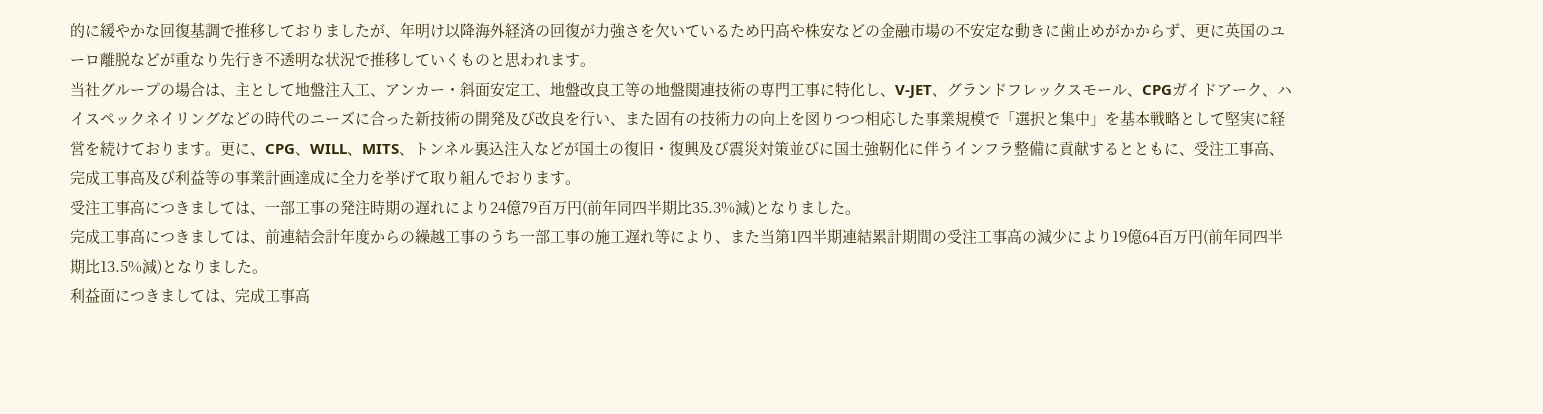的に緩やかな回復基調で推移しておりましたが、年明け以降海外経済の回復が力強さを欠いているため円高や株安などの金融市場の不安定な動きに歯止めがかからず、更に英国のユーロ離脱などが重なり先行き不透明な状況で推移していくものと思われます。
当社グループの場合は、主として地盤注入工、アンカー・斜面安定工、地盤改良工等の地盤関連技術の専門工事に特化し、V-JET、グランドフレックスモール、CPGガイドアーク、ハイスペックネイリングなどの時代のニーズに合った新技術の開発及び改良を行い、また固有の技術力の向上を図りつつ相応した事業規模で「選択と集中」を基本戦略として堅実に経営を続けております。更に、CPG、WILL、MITS、トンネル裏込注入などが国土の復旧・復興及び震災対策並びに国土強靭化に伴うインフラ整備に貢献するとともに、受注工事高、完成工事高及び利益等の事業計画達成に全力を挙げて取り組んでおります。
受注工事高につきましては、一部工事の発注時期の遅れにより24億79百万円(前年同四半期比35.3%減)となりました。
完成工事高につきましては、前連結会計年度からの繰越工事のうち一部工事の施工遅れ等により、また当第1四半期連結累計期間の受注工事高の減少により19億64百万円(前年同四半期比13.5%減)となりました。
利益面につきましては、完成工事高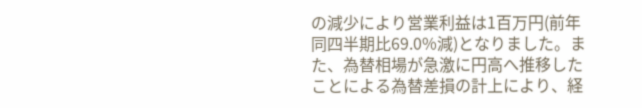の減少により営業利益は1百万円(前年同四半期比69.0%減)となりました。また、為替相場が急激に円高へ推移したことによる為替差損の計上により、経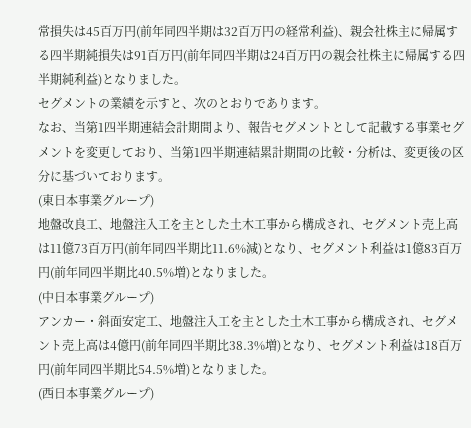常損失は45百万円(前年同四半期は32百万円の経常利益)、親会社株主に帰属する四半期純損失は91百万円(前年同四半期は24百万円の親会社株主に帰属する四半期純利益)となりました。
セグメントの業績を示すと、次のとおりであります。
なお、当第1四半期連結会計期間より、報告セグメントとして記載する事業セグメントを変更しており、当第1四半期連結累計期間の比較・分析は、変更後の区分に基づいております。
(東日本事業グループ)
地盤改良工、地盤注入工を主とした土木工事から構成され、セグメント売上高は11億73百万円(前年同四半期比11.6%減)となり、セグメント利益は1億83百万円(前年同四半期比40.5%増)となりました。
(中日本事業グループ)
アンカー・斜面安定工、地盤注入工を主とした土木工事から構成され、セグメント売上高は4億円(前年同四半期比38.3%増)となり、セグメント利益は18百万円(前年同四半期比54.5%増)となりました。
(西日本事業グループ)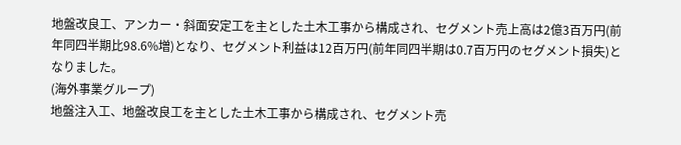地盤改良工、アンカー・斜面安定工を主とした土木工事から構成され、セグメント売上高は2億3百万円(前年同四半期比98.6%増)となり、セグメント利益は12百万円(前年同四半期は0.7百万円のセグメント損失)となりました。
(海外事業グループ)
地盤注入工、地盤改良工を主とした土木工事から構成され、セグメント売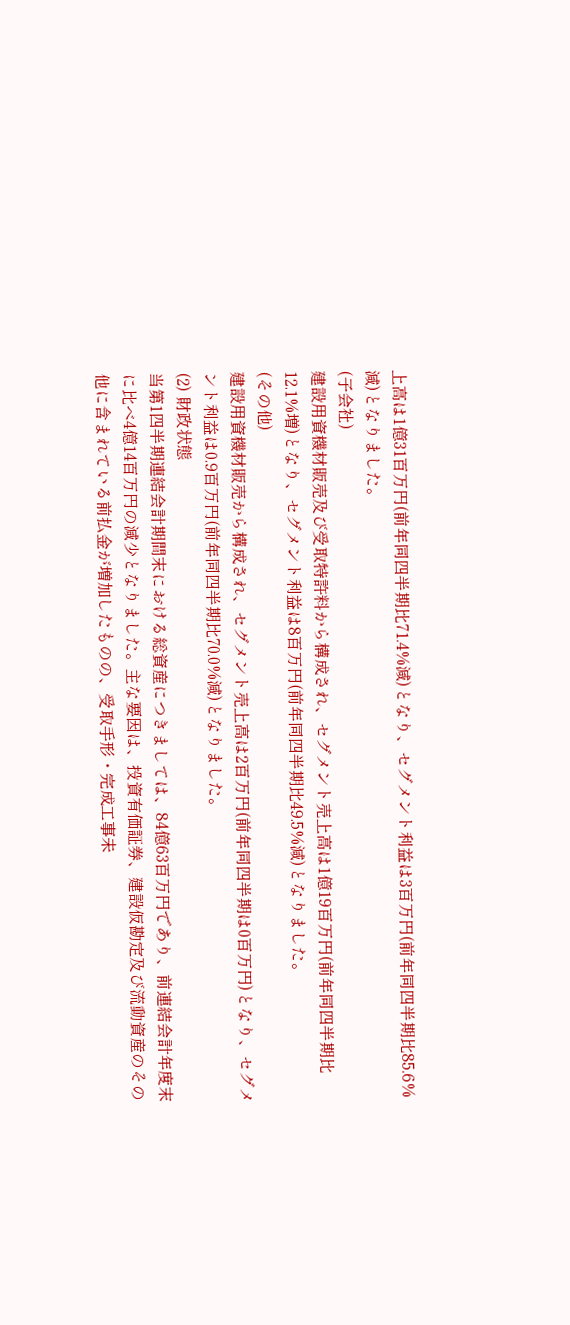上高は1億31百万円(前年同四半期比71.4%減)となり、セグメント利益は3百万円(前年同四半期比85.6%減)となりました。
(子会社)
建設用資機材販売及び受取特許料から構成され、セグメント売上高は1億19百万円(前年同四半期比12.1%増)となり、セグメント利益は8百万円(前年同四半期比49.5%減)となりました。
(その他)
建設用資機材販売から構成され、セグメント売上高は2百万円(前年同四半期は0百万円)となり、セグメント利益は0.9百万円(前年同四半期比70.0%減)となりました。
(2) 財政状態
当第1四半期連結会計期間末における総資産につきましては、84億63百万円であり、前連結会計年度末に比べ4億14百万円の減少となりました。主な要因は、投資有価証券、建設仮勘定及び流動資産のその他に含まれている前払金が増加したものの、受取手形・完成工事未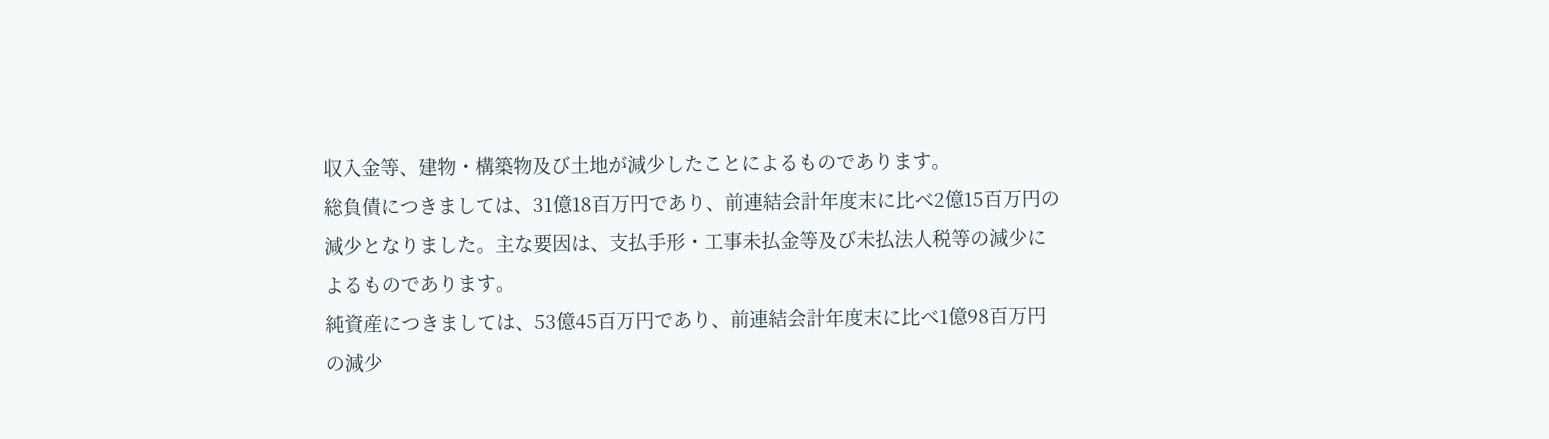収入金等、建物・構築物及び土地が減少したことによるものであります。
総負債につきましては、31億18百万円であり、前連結会計年度末に比べ2億15百万円の減少となりました。主な要因は、支払手形・工事未払金等及び未払法人税等の減少によるものであります。
純資産につきましては、53億45百万円であり、前連結会計年度末に比べ1億98百万円の減少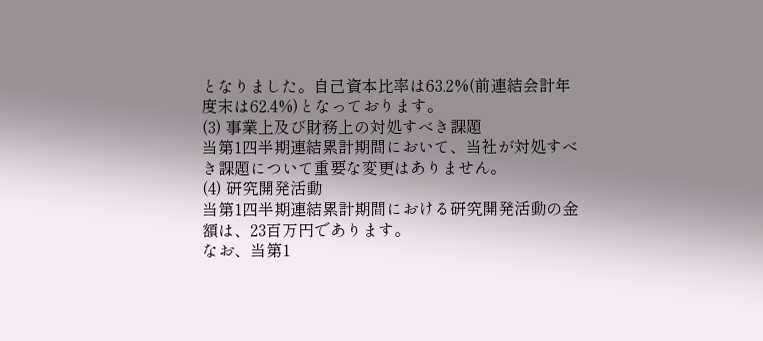となりました。自己資本比率は63.2%(前連結会計年度末は62.4%)となっております。
(3) 事業上及び財務上の対処すべき課題
当第1四半期連結累計期間において、当社が対処すべき課題について重要な変更はありません。
(4) 研究開発活動
当第1四半期連結累計期間における研究開発活動の金額は、23百万円であります。
なお、当第1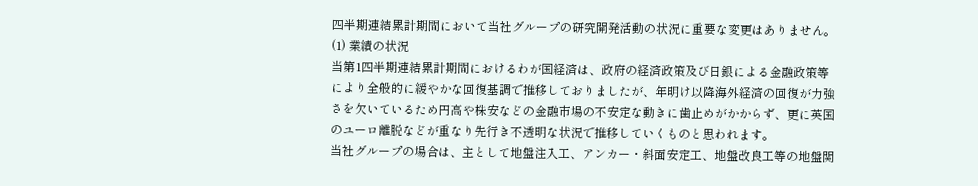四半期連結累計期間において当社グループの研究開発活動の状況に重要な変更はありません。
(1) 業績の状況
当第1四半期連結累計期間におけるわが国経済は、政府の経済政策及び日銀による金融政策等により全般的に緩やかな回復基調で推移しておりましたが、年明け以降海外経済の回復が力強さを欠いているため円高や株安などの金融市場の不安定な動きに歯止めがかからず、更に英国のユーロ離脱などが重なり先行き不透明な状況で推移していくものと思われます。
当社グループの場合は、主として地盤注入工、アンカー・斜面安定工、地盤改良工等の地盤関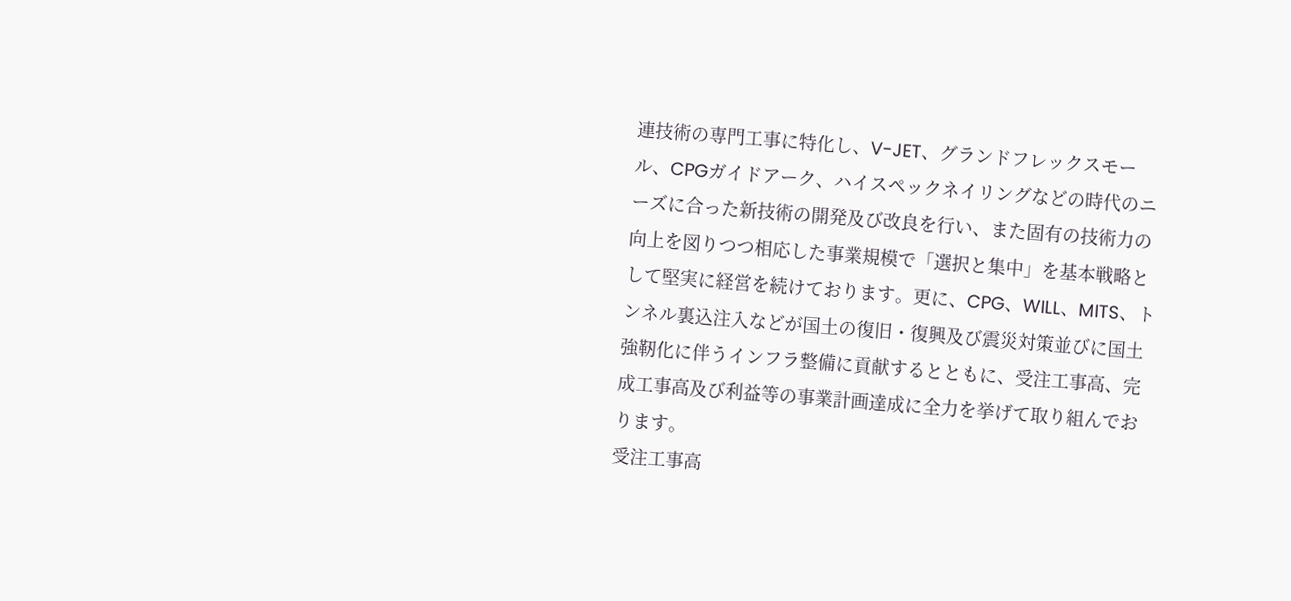連技術の専門工事に特化し、V-JET、グランドフレックスモール、CPGガイドアーク、ハイスペックネイリングなどの時代のニーズに合った新技術の開発及び改良を行い、また固有の技術力の向上を図りつつ相応した事業規模で「選択と集中」を基本戦略として堅実に経営を続けております。更に、CPG、WILL、MITS、トンネル裏込注入などが国土の復旧・復興及び震災対策並びに国土強靭化に伴うインフラ整備に貢献するとともに、受注工事高、完成工事高及び利益等の事業計画達成に全力を挙げて取り組んでおります。
受注工事高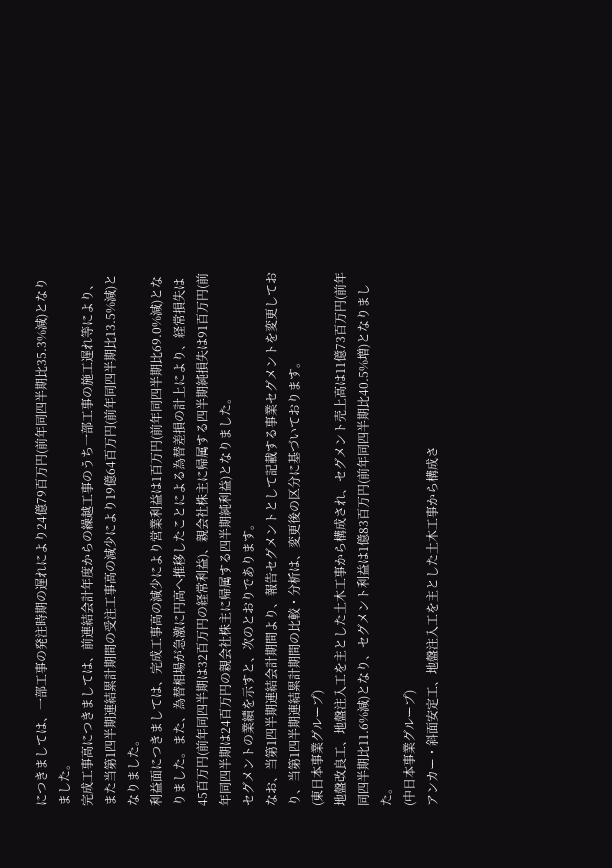につきましては、一部工事の発注時期の遅れにより24億79百万円(前年同四半期比35.3%減)となりました。
完成工事高につきましては、前連結会計年度からの繰越工事のうち一部工事の施工遅れ等により、また当第1四半期連結累計期間の受注工事高の減少により19億64百万円(前年同四半期比13.5%減)となりました。
利益面につきましては、完成工事高の減少により営業利益は1百万円(前年同四半期比69.0%減)となりました。また、為替相場が急激に円高へ推移したことによる為替差損の計上により、経常損失は45百万円(前年同四半期は32百万円の経常利益)、親会社株主に帰属する四半期純損失は91百万円(前年同四半期は24百万円の親会社株主に帰属する四半期純利益)となりました。
セグメントの業績を示すと、次のとおりであります。
なお、当第1四半期連結会計期間より、報告セグメントとして記載する事業セグメントを変更しており、当第1四半期連結累計期間の比較・分析は、変更後の区分に基づいております。
(東日本事業グループ)
地盤改良工、地盤注入工を主とした土木工事から構成され、セグメント売上高は11億73百万円(前年同四半期比11.6%減)となり、セグメント利益は1億83百万円(前年同四半期比40.5%増)となりました。
(中日本事業グループ)
アンカー・斜面安定工、地盤注入工を主とした土木工事から構成さ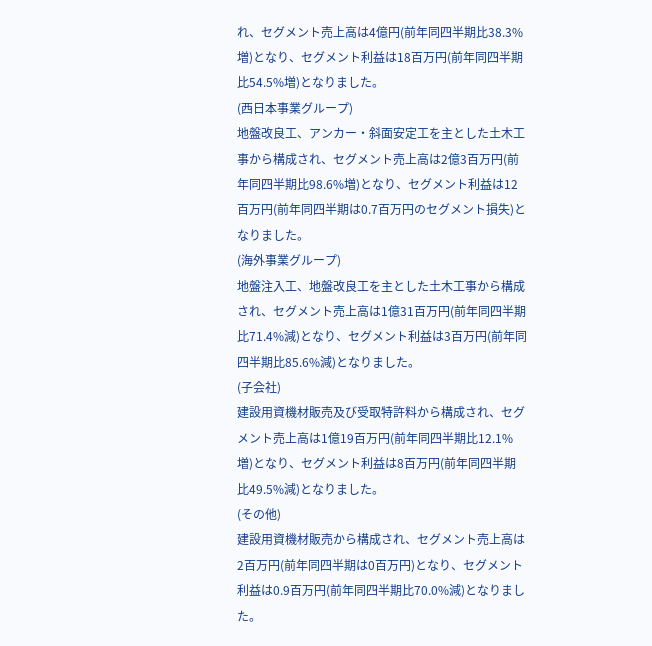れ、セグメント売上高は4億円(前年同四半期比38.3%増)となり、セグメント利益は18百万円(前年同四半期比54.5%増)となりました。
(西日本事業グループ)
地盤改良工、アンカー・斜面安定工を主とした土木工事から構成され、セグメント売上高は2億3百万円(前年同四半期比98.6%増)となり、セグメント利益は12百万円(前年同四半期は0.7百万円のセグメント損失)となりました。
(海外事業グループ)
地盤注入工、地盤改良工を主とした土木工事から構成され、セグメント売上高は1億31百万円(前年同四半期比71.4%減)となり、セグメント利益は3百万円(前年同四半期比85.6%減)となりました。
(子会社)
建設用資機材販売及び受取特許料から構成され、セグメント売上高は1億19百万円(前年同四半期比12.1%増)となり、セグメント利益は8百万円(前年同四半期比49.5%減)となりました。
(その他)
建設用資機材販売から構成され、セグメント売上高は2百万円(前年同四半期は0百万円)となり、セグメント利益は0.9百万円(前年同四半期比70.0%減)となりました。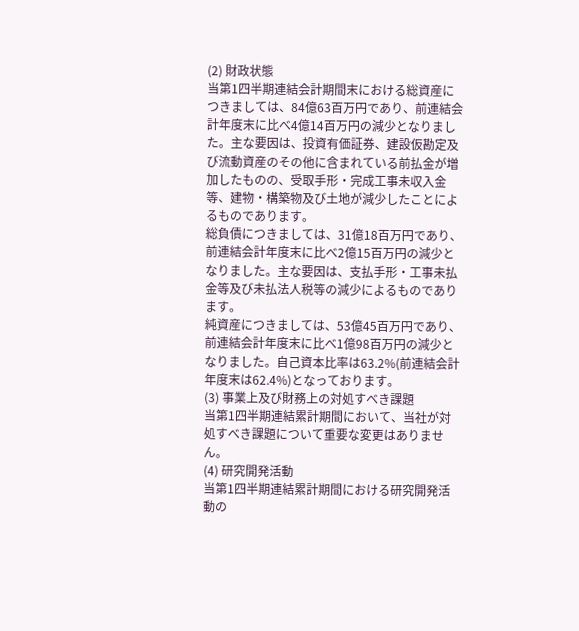(2) 財政状態
当第1四半期連結会計期間末における総資産につきましては、84億63百万円であり、前連結会計年度末に比べ4億14百万円の減少となりました。主な要因は、投資有価証券、建設仮勘定及び流動資産のその他に含まれている前払金が増加したものの、受取手形・完成工事未収入金等、建物・構築物及び土地が減少したことによるものであります。
総負債につきましては、31億18百万円であり、前連結会計年度末に比べ2億15百万円の減少となりました。主な要因は、支払手形・工事未払金等及び未払法人税等の減少によるものであります。
純資産につきましては、53億45百万円であり、前連結会計年度末に比べ1億98百万円の減少となりました。自己資本比率は63.2%(前連結会計年度末は62.4%)となっております。
(3) 事業上及び財務上の対処すべき課題
当第1四半期連結累計期間において、当社が対処すべき課題について重要な変更はありません。
(4) 研究開発活動
当第1四半期連結累計期間における研究開発活動の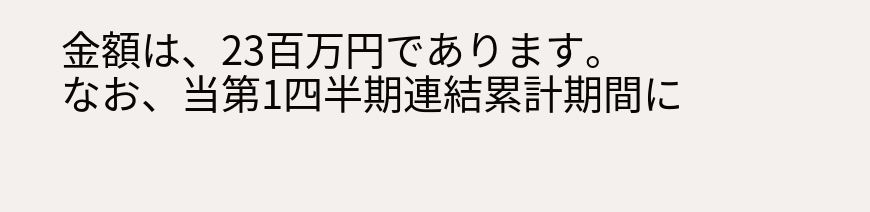金額は、23百万円であります。
なお、当第1四半期連結累計期間に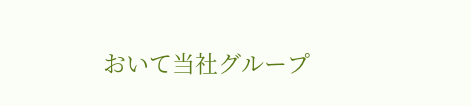おいて当社グループ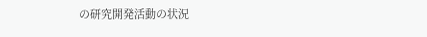の研究開発活動の状況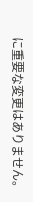に重要な変更はありません。